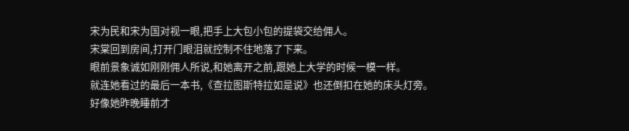宋为民和宋为国对视一眼,把手上大包小包的提袋交给佣人。
宋棠回到房间,打开门眼泪就控制不住地落了下来。
眼前景象诚如刚刚佣人所说,和她离开之前,跟她上大学的时候一模一样。
就连她看过的最后一本书,《查拉图斯特拉如是说》也还倒扣在她的床头灯旁。
好像她昨晚睡前才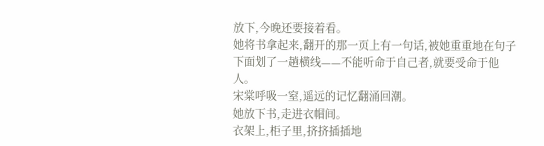放下,今晚还要接着看。
她将书拿起来,翻开的那一页上有一句话,被她重重地在句子下面划了一趟横线——不能听命于自己者,就要受命于他人。
宋棠呼吸一窒,遥远的记忆翻涌回潮。
她放下书,走进衣帽间。
衣架上,柜子里,挤挤插插地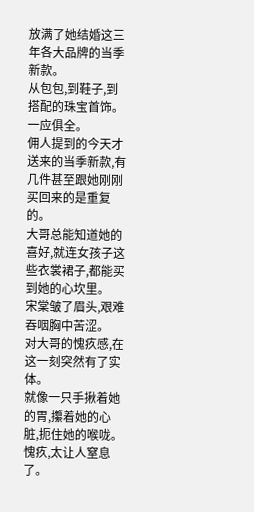放满了她结婚这三年各大品牌的当季新款。
从包包,到鞋子,到搭配的珠宝首饰。
一应俱全。
佣人提到的今天才送来的当季新款,有几件甚至跟她刚刚买回来的是重复的。
大哥总能知道她的喜好,就连女孩子这些衣裳裙子,都能买到她的心坎里。
宋棠皱了眉头,艰难吞咽胸中苦涩。
对大哥的愧疚感,在这一刻突然有了实体。
就像一只手揪着她的胃,攥着她的心脏,扼住她的喉咙。
愧疚,太让人窒息了。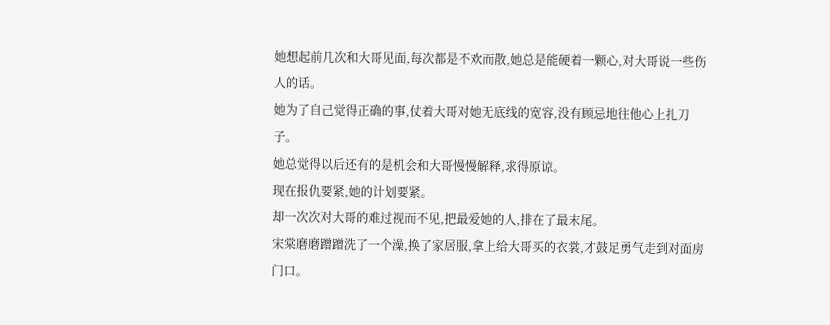她想起前几次和大哥见面,每次都是不欢而散,她总是能硬着一颗心,对大哥说一些伤人的话。
她为了自己觉得正确的事,仗着大哥对她无底线的宽容,没有顾忌地往他心上扎刀子。
她总觉得以后还有的是机会和大哥慢慢解释,求得原谅。
现在报仇要紧,她的计划要紧。
却一次次对大哥的难过视而不见,把最爱她的人,排在了最末尾。
宋棠磨磨蹭蹭洗了一个澡,换了家居服,拿上给大哥买的衣裳,才鼓足勇气走到对面房门口。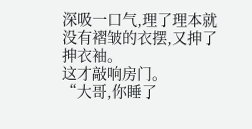深吸一口气,理了理本就没有褶皱的衣摆,又抻了抻衣袖。
这才敲响房门。
“大哥,你睡了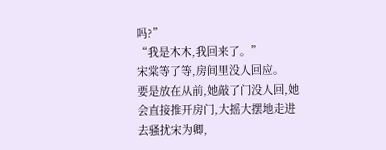吗?”
“我是木木,我回来了。”
宋棠等了等,房间里没人回应。
要是放在从前,她敲了门没人回,她会直接推开房门,大摇大摆地走进去骚扰宋为卿,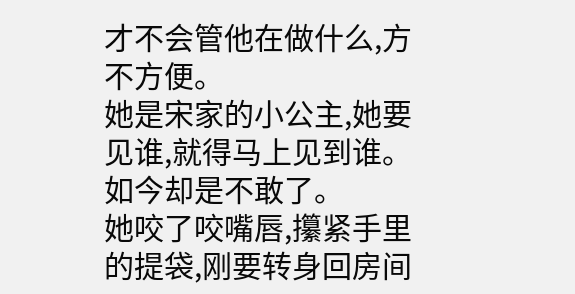才不会管他在做什么,方不方便。
她是宋家的小公主,她要见谁,就得马上见到谁。
如今却是不敢了。
她咬了咬嘴唇,攥紧手里的提袋,刚要转身回房间